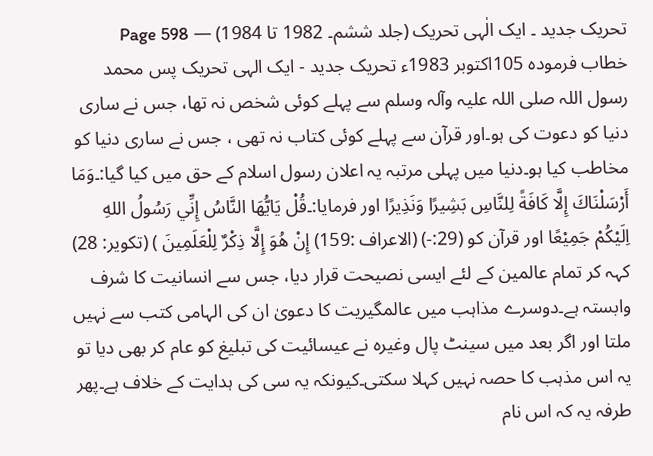تحریک جدید ۔ ایک الٰہی تحریک (جلد ششم۔ 1982 تا 1984) — Page 598
خطاب فرمودہ 105اکتوبر 1983ء تحریک جدید - ایک الہی تحریک پس محمد رسول اللہ صلی اللہ علیہ وآلہ وسلم سے پہلے کوئی شخص نہ تھا، جس نے ساری دنیا کو دعوت کی ہو۔اور قرآن سے پہلے کوئی کتاب نہ تھی ، جس نے ساری دنیا کو مخاطب کیا ہو۔دنیا میں پہلی مرتبہ یہ اعلان رسول اسلام کے حق میں کیا گیا:۔وَمَا أَرْسَلْنَاكَ إِلَّا كَافَةً لِلنَّاسِ بَشِيرًا وَنَذِيرًا اور فرمایا:۔قُلْ يَايُّهَا النَّاسُ إِنِّي رَسُولُ اللهِ اِلَيْكُمْ جَمِيْعًا اور قرآن کو (29:-) (الاعراف :159) إِنْ هُوَ إِلَّا ذِكْرٌ لِلْعَلَمِينَ ) (تکویر: 28) کہہ کر تمام عالمین کے لئے ایسی نصیحت قرار دیا، جس سے انسانیت کا شرف وابستہ ہے۔دوسرے مذاہب میں عالمگیریت کا دعویٰ ان کی الہامی کتب سے نہیں ملتا اور اگر بعد میں سینٹ پال وغیرہ نے عیسائیت کی تبلیغ کو عام کر بھی دیا تو یہ اس مذہب کا حصہ نہیں کہلا سکتی۔کیونکہ یہ سی کی ہدایت کے خلاف ہے۔پھر طرفہ یہ کہ اس نام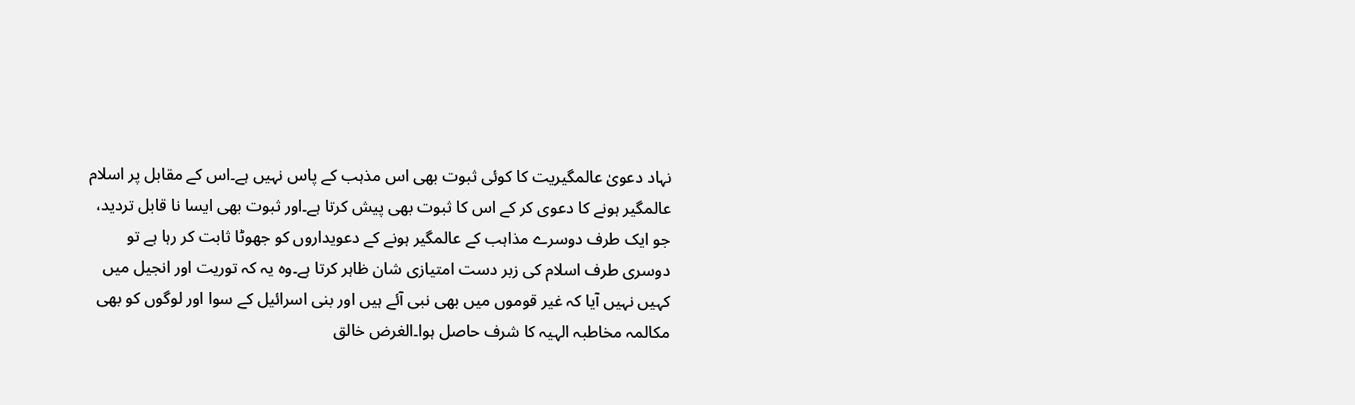نہاد دعویٰ عالمگیریت کا کوئی ثبوت بھی اس مذہب کے پاس نہیں ہے۔اس کے مقابل پر اسلام عالمگیر ہونے کا دعوی کر کے اس کا ثبوت بھی پیش کرتا ہے۔اور ثبوت بھی ایسا نا قابل تردید، جو ایک طرف دوسرے مذاہب کے عالمگیر ہونے کے دعویداروں کو جھوٹا ثابت کر رہا ہے تو دوسری طرف اسلام کی زبر دست امتیازی شان ظاہر کرتا ہے۔وہ یہ کہ توریت اور انجیل میں کہیں نہیں آیا کہ غیر قوموں میں بھی نبی آئے ہیں اور بنی اسرائیل کے سوا اور لوگوں کو بھی مکالمہ مخاطبہ الہیہ کا شرف حاصل ہوا۔الغرض خالق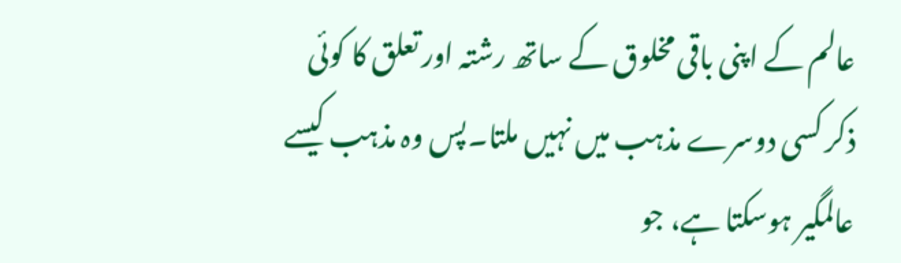عالم کے اپنی باقی مخلوق کے ساتھ رشتہ اور تعلق کا کوئی ذکر کسی دوسرے مذہب میں نہیں ملتا۔پس وہ مذہب کیسے عالمگیر ہوسکتا ہے، جو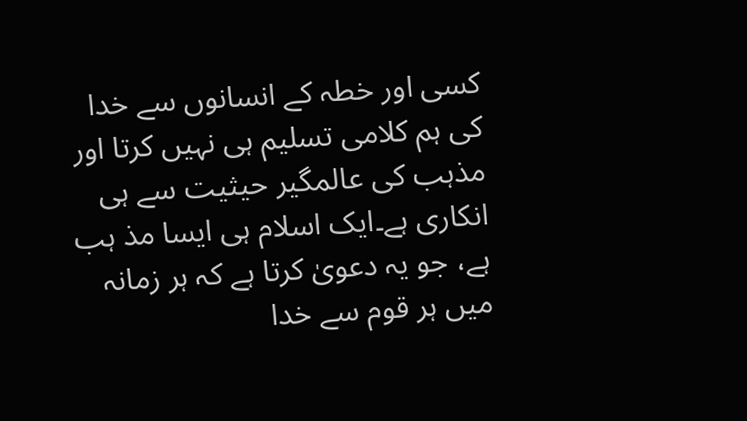کسی اور خطہ کے انسانوں سے خدا کی ہم کلامی تسلیم ہی نہیں کرتا اور مذہب کی عالمگیر حیثیت سے ہی انکاری ہے۔ایک اسلام ہی ایسا مذ ہب ہے، جو یہ دعویٰ کرتا ہے کہ ہر زمانہ میں ہر قوم سے خدا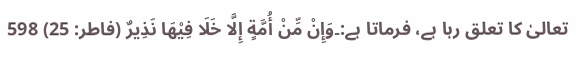تعالیٰ کا تعلق رہا ہے، فرماتا ہے:۔وَإِنْ مِّنْ أُمَّةٍ إِلَّا خَلَا فِيْهَا نَذِيرٌ (فاطر: 25) 598